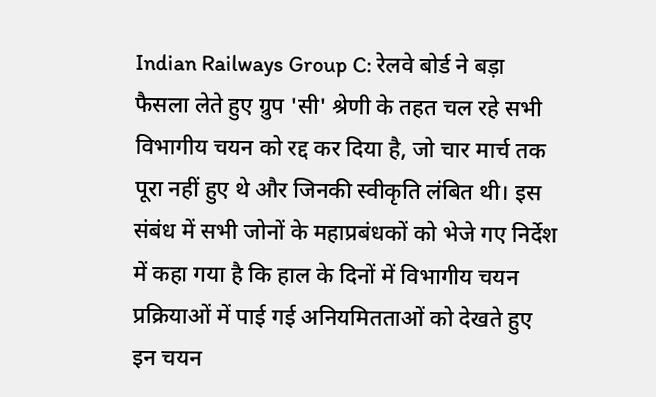Indian Railways Group C: रेलवे बोर्ड ने बड़ा फैसला लेते हुए ग्रुप 'सी' श्रेणी के तहत चल रहे सभी विभागीय चयन को रद्द कर दिया है, जो चार मार्च तक पूरा नहीं हुए थे और जिनकी स्वीकृति लंबित थी। इस संबंध में सभी जोनों के महाप्रबंधकों को भेजे गए निर्देश में कहा गया है कि हाल के दिनों में विभागीय चयन प्रक्रियाओं में पाई गई अनियमितताओं को देखते हुए इन चयन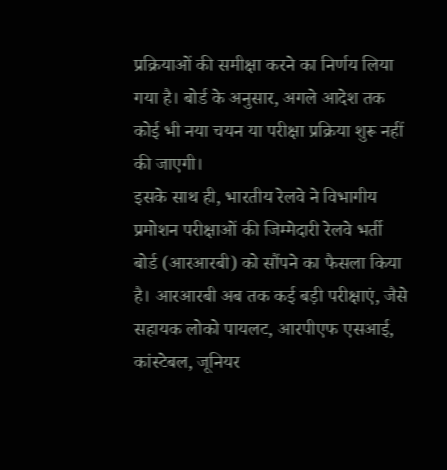प्रक्रियाओं की समीक्षा करने का निर्णय लिया गया है। बोर्ड के अनुसार, अगले आदेश तक कोई भी नया चयन या परीक्षा प्रक्रिया शुरू नहीं की जाएगी।
इसके साथ ही, भारतीय रेलवे ने विभागीय प्रमोशन परीक्षाओं की जिम्मेदारी रेलवे भर्ती बोर्ड (आरआरबी) को सौंपने का फैसला किया है। आरआरबी अब तक कई बड़ी परीक्षाएं, जैसे सहायक लोको पायलट, आरपीएफ एसआई, कांस्टेबल, जूनियर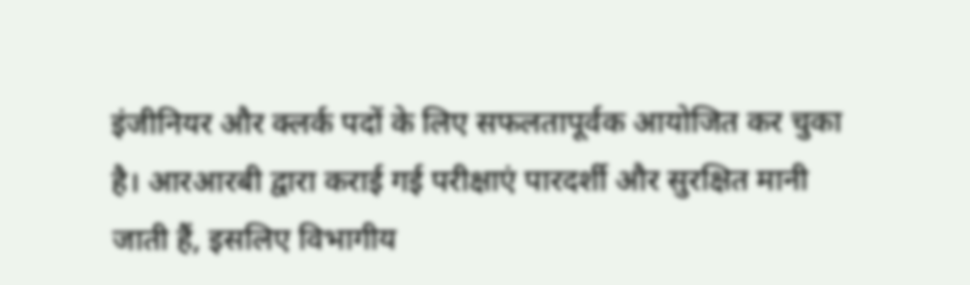इंजीनियर और क्लर्क पदों के लिए सफलतापूर्वक आयोजित कर चुका है। आरआरबी द्वारा कराई गई परीक्षाएं पारदर्शी और सुरक्षित मानी जाती हैं, इसलिए विभागीय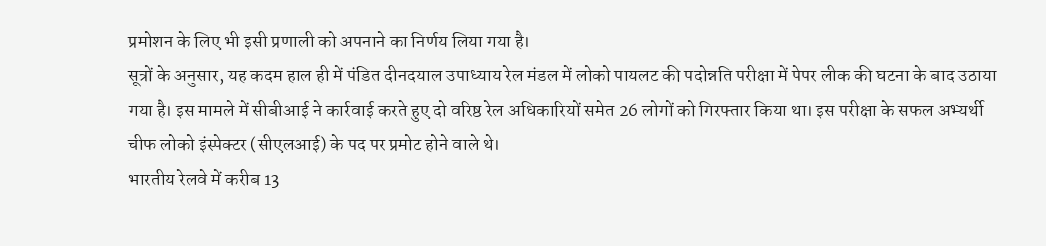प्रमोशन के लिए भी इसी प्रणाली को अपनाने का निर्णय लिया गया है।
सूत्रों के अनुसार, यह कदम हाल ही में पंडित दीनदयाल उपाध्याय रेल मंडल में लोको पायलट की पदोन्नति परीक्षा में पेपर लीक की घटना के बाद उठाया गया है। इस मामले में सीबीआई ने कार्रवाई करते हुए दो वरिष्ठ रेल अधिकारियों समेत 26 लोगों को गिरफ्तार किया था। इस परीक्षा के सफल अभ्यर्थी चीफ लोको इंस्पेक्टर (सीएलआई) के पद पर प्रमोट होने वाले थे।
भारतीय रेलवे में करीब 13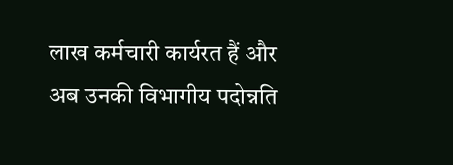लाख कर्मचारी कार्यरत हैं और अब उनकी विभागीय पदोन्नति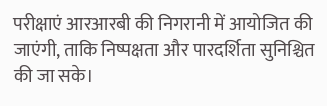परीक्षाएं आरआरबी की निगरानी में आयोजित की जाएंगी, ताकि निष्पक्षता और पारदर्शिता सुनिश्चित की जा सके।